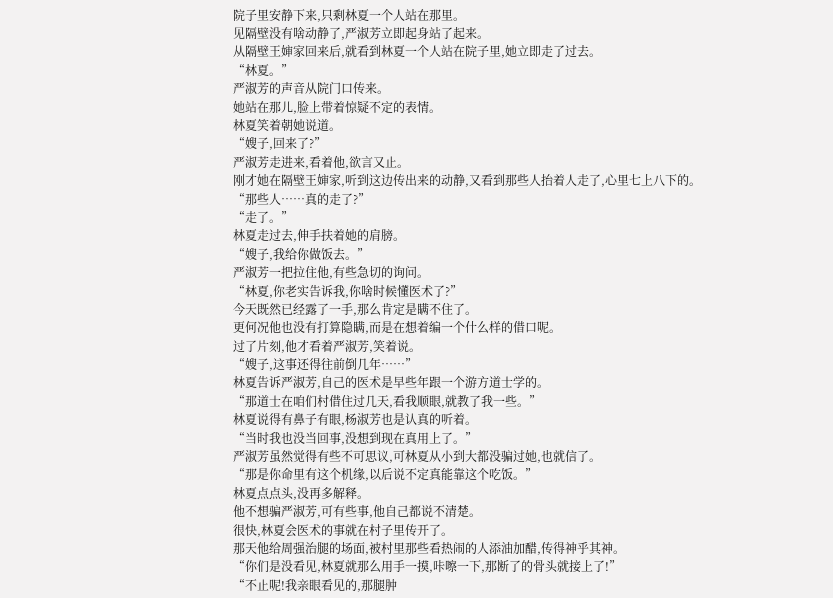院子里安静下来,只剩林夏一个人站在那里。
见隔壁没有啥动静了,严淑芳立即起身站了起来。
从隔壁王婶家回来后,就看到林夏一个人站在院子里,她立即走了过去。
“林夏。”
严淑芳的声音从院门口传来。
她站在那儿,脸上带着惊疑不定的表情。
林夏笑着朝她说道。
“嫂子,回来了?”
严淑芳走进来,看着他,欲言又止。
刚才她在隔壁王婶家,听到这边传出来的动静,又看到那些人抬着人走了,心里七上八下的。
“那些人……真的走了?”
“走了。”
林夏走过去,伸手扶着她的肩膀。
“嫂子,我给你做饭去。”
严淑芳一把拉住他,有些急切的询问。
“林夏,你老实告诉我,你啥时候懂医术了?”
今天既然已经露了一手,那么肯定是瞒不住了。
更何况他也没有打算隐瞒,而是在想着编一个什么样的借口呢。
过了片刻,他才看着严淑芳,笑着说。
“嫂子,这事还得往前倒几年……”
林夏告诉严淑芳,自己的医术是早些年跟一个游方道士学的。
“那道士在咱们村借住过几天,看我顺眼,就教了我一些。”
林夏说得有鼻子有眼,杨淑芳也是认真的听着。
“当时我也没当回事,没想到现在真用上了。”
严淑芳虽然觉得有些不可思议,可林夏从小到大都没骗过她,也就信了。
“那是你命里有这个机缘,以后说不定真能靠这个吃饭。”
林夏点点头,没再多解释。
他不想骗严淑芳,可有些事,他自己都说不清楚。
很快,林夏会医术的事就在村子里传开了。
那天他给周强治腿的场面,被村里那些看热闹的人添油加醋,传得神乎其神。
“你们是没看见,林夏就那么用手一摸,咔嚓一下,那断了的骨头就接上了!”
“不止呢!我亲眼看见的,那腿肿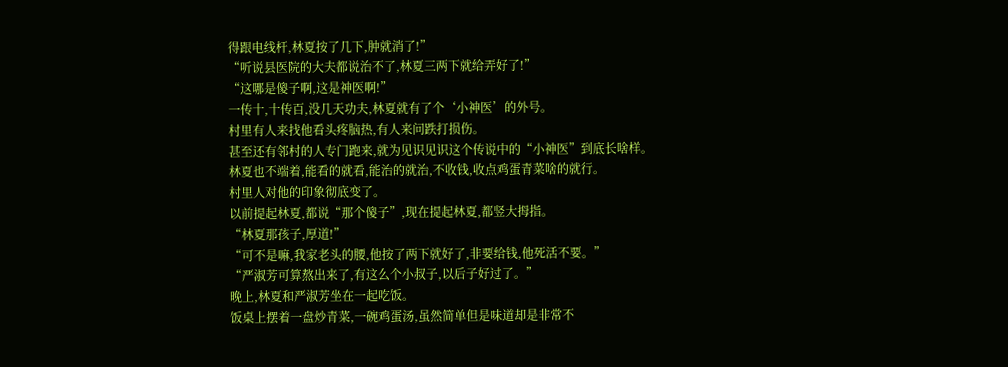得跟电线杆,林夏按了几下,肿就消了!”
“听说县医院的大夫都说治不了,林夏三两下就给弄好了!”
“这哪是傻子啊,这是神医啊!”
一传十,十传百,没几天功夫,林夏就有了个‘小神医’的外号。
村里有人来找他看头疼脑热,有人来问跌打损伤。
甚至还有邻村的人专门跑来,就为见识见识这个传说中的“小神医”到底长啥样。
林夏也不端着,能看的就看,能治的就治,不收钱,收点鸡蛋青菜啥的就行。
村里人对他的印象彻底变了。
以前提起林夏,都说“那个傻子”,现在提起林夏,都竖大拇指。
“林夏那孩子,厚道!”
“可不是嘛,我家老头的腰,他按了两下就好了,非要给钱,他死活不要。”
“严淑芳可算熬出来了,有这么个小叔子,以后子好过了。”
晚上,林夏和严淑芳坐在一起吃饭。
饭桌上摆着一盘炒青菜,一碗鸡蛋汤,虽然简单但是味道却是非常不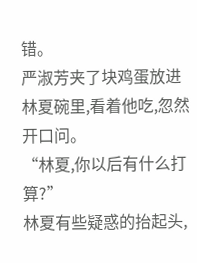错。
严淑芳夹了块鸡蛋放进林夏碗里,看着他吃,忽然开口问。
“林夏,你以后有什么打算?”
林夏有些疑惑的抬起头,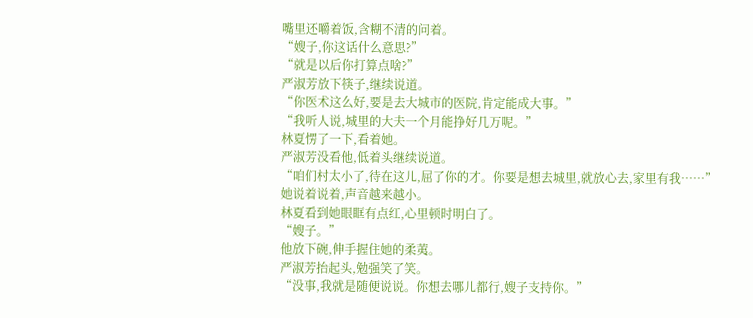嘴里还嚼着饭,含糊不清的问着。
“嫂子,你这话什么意思?”
“就是以后你打算点啥?”
严淑芳放下筷子,继续说道。
“你医术这么好,要是去大城市的医院,肯定能成大事。”
“我听人说,城里的大夫一个月能挣好几万呢。”
林夏愣了一下,看着她。
严淑芳没看他,低着头继续说道。
“咱们村太小了,待在这儿,屈了你的才。你要是想去城里,就放心去,家里有我……”
她说着说着,声音越来越小。
林夏看到她眼眶有点红,心里顿时明白了。
“嫂子。”
他放下碗,伸手握住她的柔荑。
严淑芳抬起头,勉强笑了笑。
“没事,我就是随便说说。你想去哪儿都行,嫂子支持你。”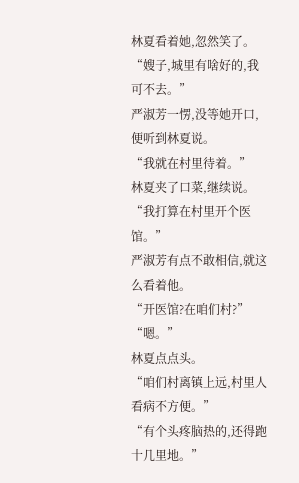林夏看着她,忽然笑了。
“嫂子,城里有啥好的,我可不去。”
严淑芳一愣,没等她开口,便听到林夏说。
“我就在村里待着。”
林夏夹了口菜,继续说。
“我打算在村里开个医馆。”
严淑芳有点不敢相信,就这么看着他。
“开医馆?在咱们村?”
“嗯。”
林夏点点头。
“咱们村离镇上远,村里人看病不方便。”
“有个头疼脑热的,还得跑十几里地。”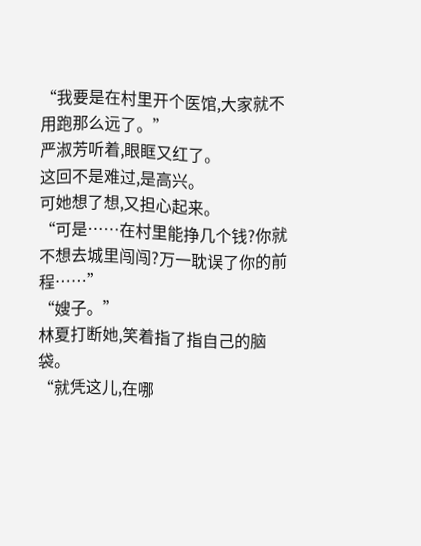“我要是在村里开个医馆,大家就不用跑那么远了。”
严淑芳听着,眼眶又红了。
这回不是难过,是高兴。
可她想了想,又担心起来。
“可是……在村里能挣几个钱?你就不想去城里闯闯?万一耽误了你的前程……”
“嫂子。”
林夏打断她,笑着指了指自己的脑袋。
“就凭这儿,在哪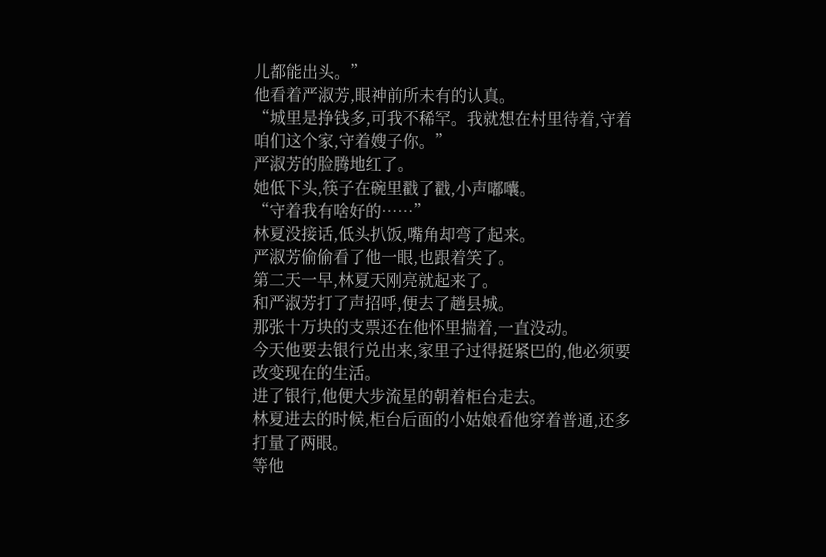儿都能出头。”
他看着严淑芳,眼神前所未有的认真。
“城里是挣钱多,可我不稀罕。我就想在村里待着,守着咱们这个家,守着嫂子你。”
严淑芳的脸腾地红了。
她低下头,筷子在碗里戳了戳,小声嘟囔。
“守着我有啥好的……”
林夏没接话,低头扒饭,嘴角却弯了起来。
严淑芳偷偷看了他一眼,也跟着笑了。
第二天一早,林夏天刚亮就起来了。
和严淑芳打了声招呼,便去了趟县城。
那张十万块的支票还在他怀里揣着,一直没动。
今天他要去银行兑出来,家里子过得挺紧巴的,他必须要改变现在的生活。
进了银行,他便大步流星的朝着柜台走去。
林夏进去的时候,柜台后面的小姑娘看他穿着普通,还多打量了两眼。
等他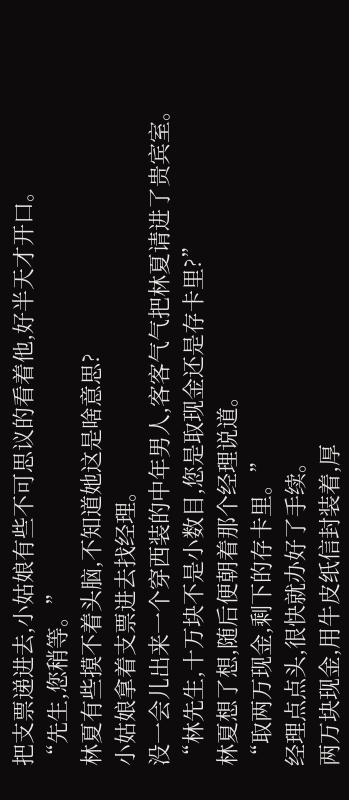把支票递进去,小姑娘有些不可思议的看着他,好半天才开口。
“先生,您稍等。”
林夏有些摸不着头脑,不知道她这是啥意思?
小姑娘拿着支票进去找经理。
没一会儿出来一个穿西装的中年男人,客客气气把林夏请进了贵宾室。
“林先生,十万块不是小数目,您是取现金还是存卡里?”
林夏想了想,随后便朝着那个经理说道。
“取两万现金,剩下的存卡里。”
经理点点头,很快就办好了手续。
两万块现金,用牛皮纸信封装着,厚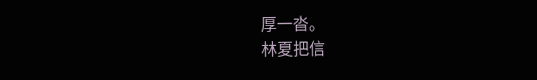厚一沓。
林夏把信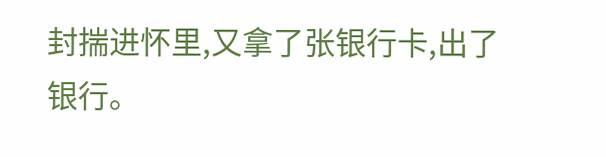封揣进怀里,又拿了张银行卡,出了银行。